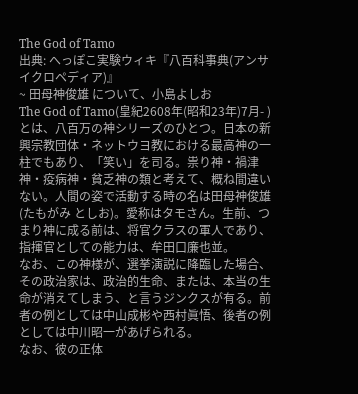The God of Tamo
出典: へっぽこ実験ウィキ『八百科事典(アンサイクロペディア)』
~ 田母神俊雄 について、小島よしお
The God of Tamo(皇紀2608年(昭和23年)7月- )とは、八百万の神シリーズのひとつ。日本の新興宗教団体・ネットウヨ教における最高神の一柱でもあり、「笑い」を司る。祟り神・禍津神・疫病神・貧乏神の類と考えて、概ね間違いない。人間の姿で活動する時の名は田母神俊雄(たもがみ としお)。愛称はタモさん。生前、つまり神に成る前は、将官クラスの軍人であり、指揮官としての能力は、牟田口廉也並。
なお、この神様が、選挙演説に降臨した場合、その政治家は、政治的生命、または、本当の生命が消えてしまう、と言うジンクスが有る。前者の例としては中山成彬や西村眞悟、後者の例としては中川昭一があげられる。
なお、彼の正体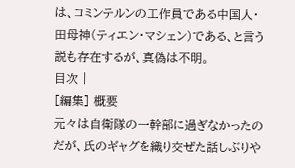は、コミンテルンの工作員である中国人・田母神(ティエン・マシェン)である、と言う説も存在するが、真偽は不明。
目次 |
[編集] 概要
元々は自衛隊の一幹部に過ぎなかったのだが、氏のギャグを織り交ぜた話しぶりや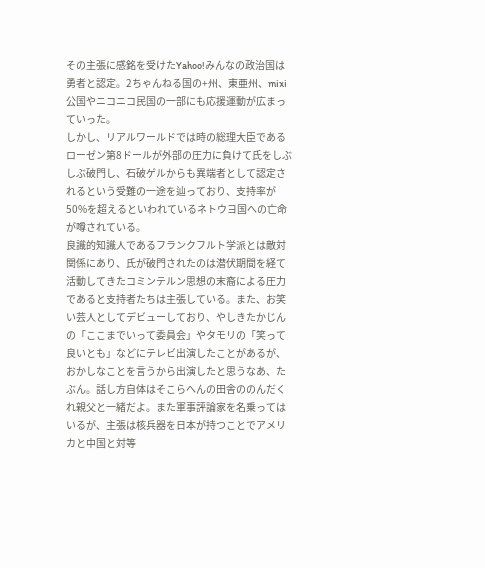その主張に感銘を受けたYahoo!みんなの政治国は勇者と認定。2ちゃんねる国の+州、東亜州、mixi公国やニコニコ民国の一部にも応援運動が広まっていった。
しかし、リアルワールドでは時の総理大臣であるローゼン第8ドールが外部の圧力に負けて氏をしぶしぶ破門し、石破ゲルからも異端者として認定されるという受難の一途を辿っており、支持率が50%を超えるといわれているネトウヨ国への亡命が噂されている。
良識的知識人であるフランクフルト学派とは敵対関係にあり、氏が破門されたのは潜伏期間を経て活動してきたコミンテルン思想の末裔による圧力であると支持者たちは主張している。また、お笑い芸人としてデビューしており、やしきたかじんの「ここまでいって委員会」やタモリの「笑って良いとも」などにテレビ出演したことがあるが、おかしなことを言うから出演したと思うなあ、たぶん。話し方自体はそこらへんの田舎ののんだくれ親父と一緒だよ。また軍事評論家を名乗ってはいるが、主張は核兵器を日本が持つことでアメリカと中国と対等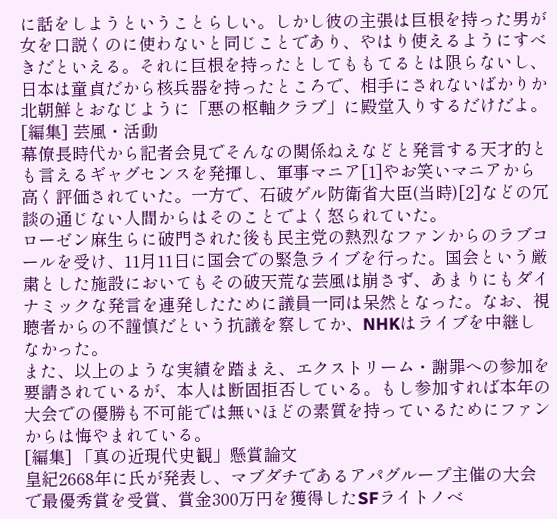に話をしようということらしい。しかし彼の主張は巨根を持った男が女を口説くのに使わないと同じことであり、やはり使えるようにすべきだといえる。それに巨根を持ったとしてももてるとは限らないし、日本は童貞だから核兵器を持ったところで、相手にされないばかりか北朝鮮とおなじように「悪の枢軸クラブ」に殿堂入りするだけだよ。
[編集] 芸風・活動
幕僚長時代から記者会見でそんなの関係ねえなどと発言する天才的とも言えるギャグセンスを発揮し、軍事マニア[1]やお笑いマニアから高く評価されていた。一方で、石破ゲル防衛省大臣(当時)[2]などの冗談の通じない人間からはそのことでよく怒られていた。
ローゼン麻生らに破門された後も民主党の熱烈なファンからのラブコールを受け、11月11日に国会での緊急ライブを行った。国会という厳粛とした施設においてもその破天荒な芸風は崩さず、あまりにもダイナミックな発言を連発したために議員一同は呆然となった。なお、視聴者からの不謹慎だという抗議を察してか、NHKはライブを中継しなかった。
また、以上のような実績を踏まえ、エクストリーム・謝罪への参加を要請されているが、本人は断固拒否している。もし参加すれば本年の大会での優勝も不可能では無いほどの素質を持っているためにファンからは悔やまれている。
[編集] 「真の近現代史観」懸賞論文
皇紀2668年に氏が発表し、マブダチであるアパグループ主催の大会で最優秀賞を受賞、賞金300万円を獲得したSFライトノベ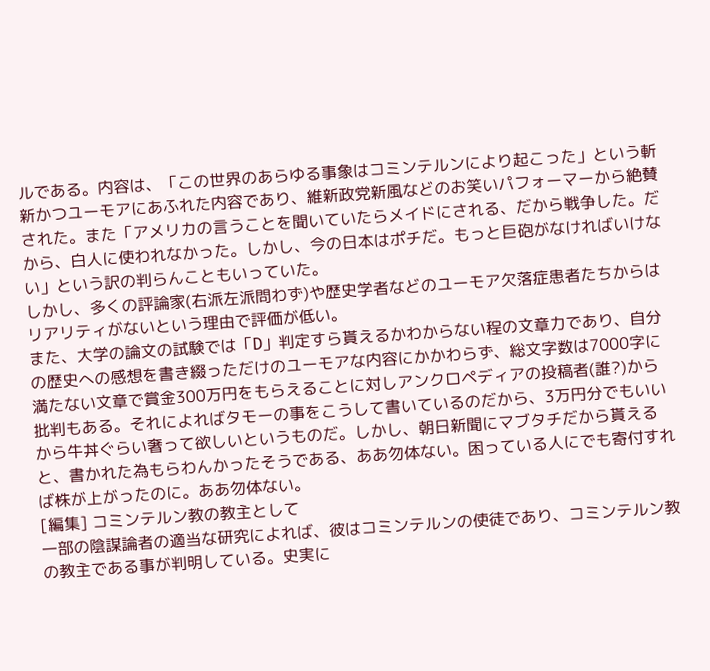ルである。内容は、「この世界のあらゆる事象はコミンテルンにより起こった」という斬新かつユーモアにあふれた内容であり、維新政党新風などのお笑いパフォーマーから絶賛された。また「アメリカの言うことを聞いていたらメイドにされる、だから戦争した。だから、白人に使われなかった。しかし、今の日本はポチだ。もっと巨砲がなければいけない」という訳の判らんこともいっていた。
しかし、多くの評論家(右派左派問わず)や歴史学者などのユーモア欠落症患者たちからはリアリティがないという理由で評価が低い。
また、大学の論文の試験では「D」判定すら貰えるかわからない程の文章力であり、自分の歴史への感想を書き綴っただけのユーモアな内容にかかわらず、総文字数は7000字に満たない文章で賞金300万円をもらえることに対しアンクロペディアの投稿者(誰?)から批判もある。それによればタモーの事をこうして書いているのだから、3万円分でもいいから牛丼ぐらい奢って欲しいというものだ。しかし、朝日新聞にマブタチだから貰えると、書かれた為もらわんかったそうである、ああ勿体ない。困っている人にでも寄付すれば株が上がったのに。ああ勿体ない。
[編集] コミンテルン教の教主として
一部の陰謀論者の適当な研究によれば、彼はコミンテルンの使徒であり、コミンテルン教の教主である事が判明している。史実に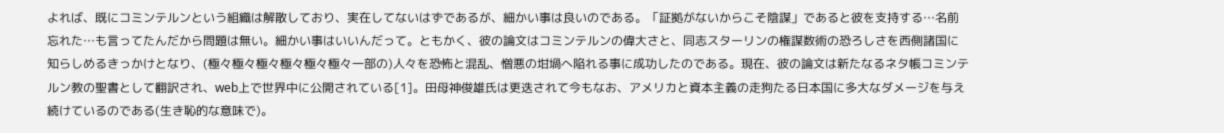よれば、既にコミンテルンという組織は解散しており、実在してないはずであるが、細かい事は良いのである。「証拠がないからこそ陰謀」であると彼を支持する…名前忘れた…も言ってたんだから問題は無い。細かい事はいいんだって。ともかく、彼の論文はコミンテルンの偉大さと、同志スターリンの権謀数術の恐ろしさを西側諸国に知らしめるきっかけとなり、(極々極々極々極々極々極々一部の)人々を恐怖と混乱、憎悪の坩堝へ陥れる事に成功したのである。現在、彼の論文は新たなるネタ帳コミンテルン教の聖書として翻訳され、web上で世界中に公開されている[1]。田母神俊雄氏は更迭されて今もなお、アメリカと資本主義の走狗たる日本国に多大なダメージを与え続けているのである(生き恥的な意味で)。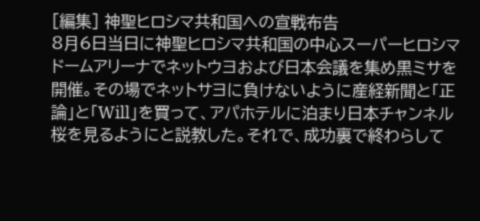[編集] 神聖ヒロシマ共和国への宣戦布告
8月6日当日に神聖ヒロシマ共和国の中心スーパーヒロシマドームアリーナでネットウヨおよび日本会議を集め黒ミサを開催。その場でネットサヨに負けないように産経新聞と「正論」と「Will」を買って、アパホテルに泊まり日本チャンネル桜を見るようにと説教した。それで、成功裏で終わらして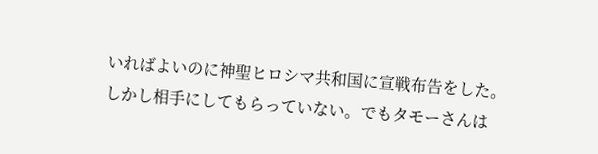いればよいのに神聖ヒロシマ共和国に宣戦布告をした。しかし相手にしてもらっていない。でもタモーさんは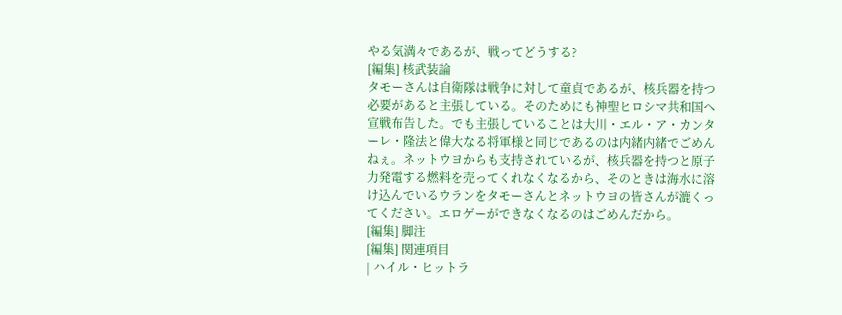やる気満々であるが、戦ってどうする?
[編集] 核武装論
タモーさんは自衛隊は戦争に対して童貞であるが、核兵器を持つ必要があると主張している。そのためにも神聖ヒロシマ共和国へ宣戦布告した。でも主張していることは大川・エル・ア・カンターレ・隆法と偉大なる将軍様と同じであるのは内緒内緒でごめんねぇ。ネットウヨからも支持されているが、核兵器を持つと原子力発電する燃料を売ってくれなくなるから、そのときは海水に溶け込んでいるウランをタモーさんとネットウヨの皆さんが漉くってください。エロゲーができなくなるのはごめんだから。
[編集] 脚注
[編集] 関連項目
| ハイル・ヒットラ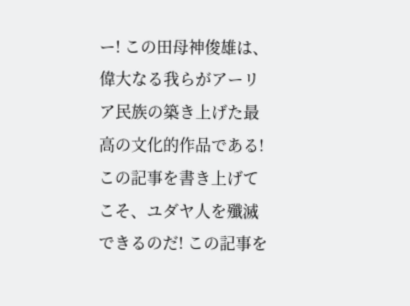ー! この田母神俊雄は、偉大なる我らがアーリア民族の築き上げた最高の文化的作品である! この記事を書き上げてこそ、ユダヤ人を殲滅できるのだ! この記事を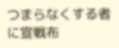つまらなくする者に宣戦布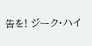告を! ジーク・ハイ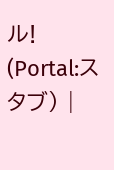ル! (Portal:スタブ) |